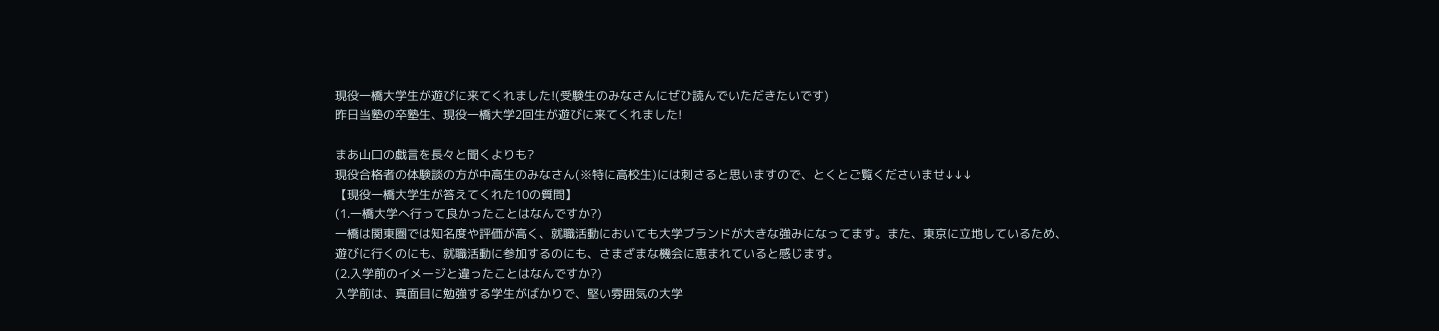現役一橋大学生が遊びに来てくれました!(受験生のみなさんにぜひ読んでいただきたいです)
昨日当塾の卒塾生、現役一橋大学2回生が遊びに来てくれました!

まあ山口の戯言を長々と聞くよりも?
現役合格者の体験談の方が中高生のみなさん(※特に高校生)には刺さると思いますので、とくとご覧くださいませ↓↓↓
【現役一橋大学生が答えてくれた10の質問】
(1.一橋大学へ行って良かったことはなんですか?)
一橋は関東圏では知名度や評価が高く、就職活動においても大学ブランドが大きな強みになってます。また、東京に立地しているため、遊びに行くのにも、就職活動に参加するのにも、さまざまな機会に恵まれていると感じます。
(2.入学前のイメージと違ったことはなんですか?)
入学前は、真面目に勉強する学生がばかりで、堅い雰囲気の大学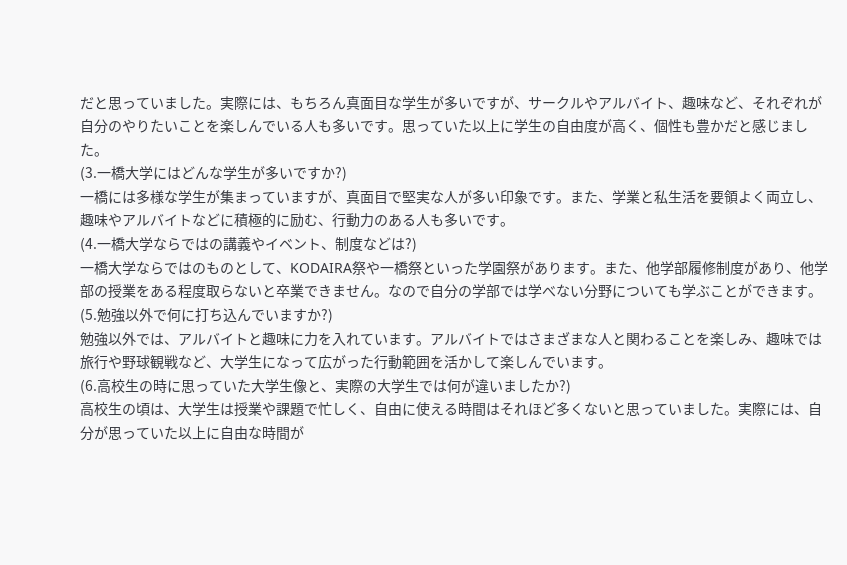だと思っていました。実際には、もちろん真面目な学生が多いですが、サークルやアルバイト、趣味など、それぞれが自分のやりたいことを楽しんでいる人も多いです。思っていた以上に学生の自由度が高く、個性も豊かだと感じました。
(3.一橋大学にはどんな学生が多いですか?)
一橋には多様な学生が集まっていますが、真面目で堅実な人が多い印象です。また、学業と私生活を要領よく両立し、趣味やアルバイトなどに積極的に励む、行動力のある人も多いです。
(4.一橋大学ならではの講義やイベント、制度などは?)
一橋大学ならではのものとして、KODAIRA祭や一橋祭といった学園祭があります。また、他学部履修制度があり、他学部の授業をある程度取らないと卒業できません。なので自分の学部では学べない分野についても学ぶことができます。
(5.勉強以外で何に打ち込んでいますか?)
勉強以外では、アルバイトと趣味に力を入れています。アルバイトではさまざまな人と関わることを楽しみ、趣味では旅行や野球観戦など、大学生になって広がった行動範囲を活かして楽しんでいます。
(6.高校生の時に思っていた大学生像と、実際の大学生では何が違いましたか?)
高校生の頃は、大学生は授業や課題で忙しく、自由に使える時間はそれほど多くないと思っていました。実際には、自分が思っていた以上に自由な時間が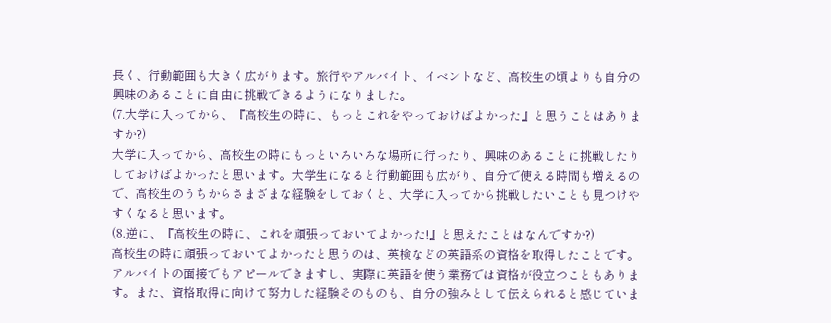長く、行動範囲も大きく広がります。旅行やアルバイト、イベントなど、高校生の頃よりも自分の興味のあることに自由に挑戦できるようになりました。
(7.大学に入ってから、『高校生の時に、もっとこれをやっておけばよかった』と思うことはありますか?)
大学に入ってから、高校生の時にもっといろいろな場所に行ったり、興味のあることに挑戦したりしておけばよかったと思います。大学生になると行動範囲も広がり、自分で使える時間も増えるので、高校生のうちからさまざまな経験をしておくと、大学に入ってから挑戦したいことも見つけやすくなると思います。
(8.逆に、『高校生の時に、これを頑張っておいてよかった!』と思えたことはなんですか?)
高校生の時に頑張っておいてよかったと思うのは、英検などの英語系の資格を取得したことです。アルバイトの面接でもアピールできますし、実際に英語を使う業務では資格が役立つこともあります。また、資格取得に向けて努力した経験そのものも、自分の強みとして伝えられると感じていま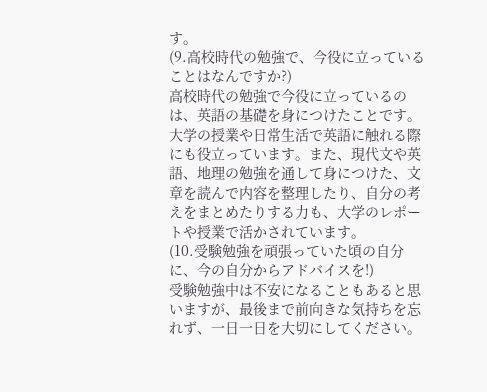す。
(9.高校時代の勉強で、今役に立っていることはなんですか?)
高校時代の勉強で今役に立っているのは、英語の基礎を身につけたことです。大学の授業や日常生活で英語に触れる際にも役立っています。また、現代文や英語、地理の勉強を通して身につけた、文章を読んで内容を整理したり、自分の考えをまとめたりする力も、大学のレポートや授業で活かされています。
(10.受験勉強を頑張っていた頃の自分に、今の自分からアドバイスを!)
受験勉強中は不安になることもあると思いますが、最後まで前向きな気持ちを忘れず、一日一日を大切にしてください。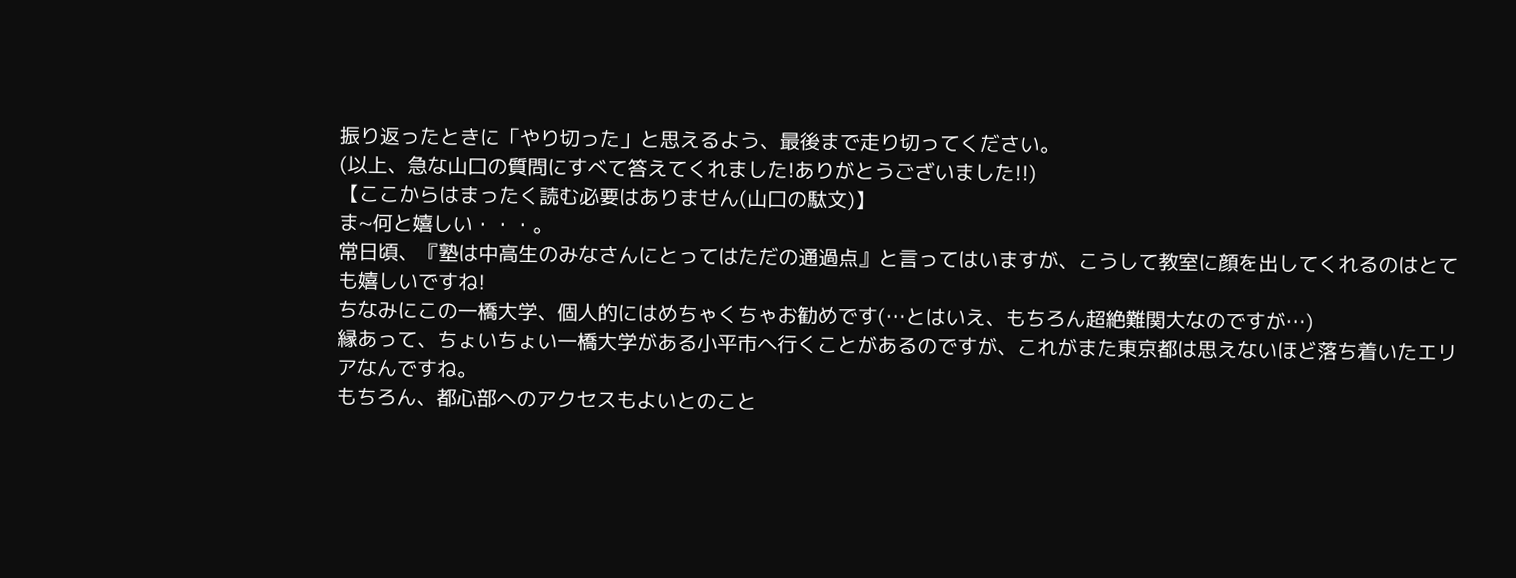振り返ったときに「やり切った」と思えるよう、最後まで走り切ってください。
(以上、急な山口の質問にすべて答えてくれました!ありがとうございました!!)
【ここからはまったく読む必要はありません(山口の駄文)】
ま~何と嬉しい・・・。
常日頃、『塾は中高生のみなさんにとってはただの通過点』と言ってはいますが、こうして教室に顔を出してくれるのはとても嬉しいですね!
ちなみにこの一橋大学、個人的にはめちゃくちゃお勧めです(…とはいえ、もちろん超絶難関大なのですが…)
縁あって、ちょいちょい一橋大学がある小平市へ行くことがあるのですが、これがまた東京都は思えないほど落ち着いたエリアなんですね。
もちろん、都心部へのアクセスもよいとのこと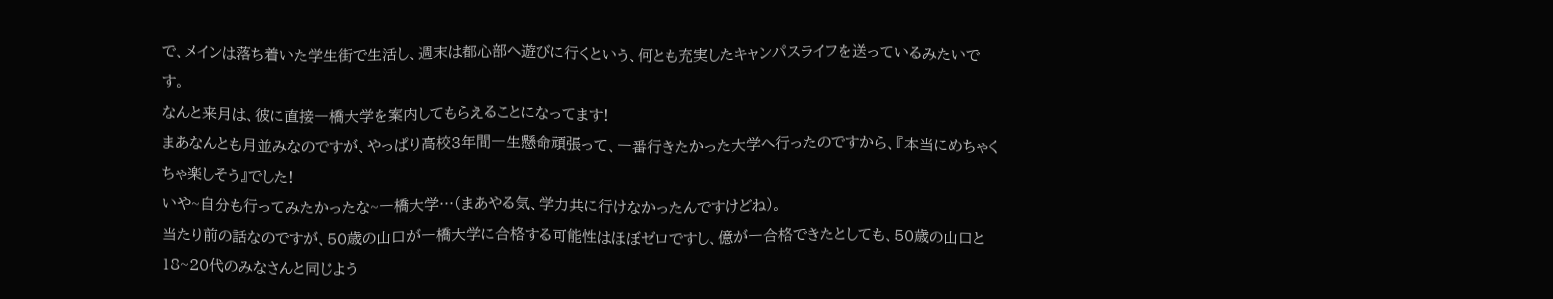で、メインは落ち着いた学生街で生活し、週末は都心部へ遊びに行くという、何とも充実したキャンパスライフを送っているみたいです。
なんと来月は、彼に直接一橋大学を案内してもらえることになってます!
まあなんとも月並みなのですが、やっぱり高校3年間一生懸命頑張って、一番行きたかった大学へ行ったのですから、『本当にめちゃくちゃ楽しそう』でした!
いや~自分も行ってみたかったな~一橋大学…(まあやる気、学力共に行けなかったんですけどね)。
当たり前の話なのですが、50歳の山口が一橋大学に合格する可能性はほぼゼロですし、億が一合格できたとしても、50歳の山口と18~20代のみなさんと同じよう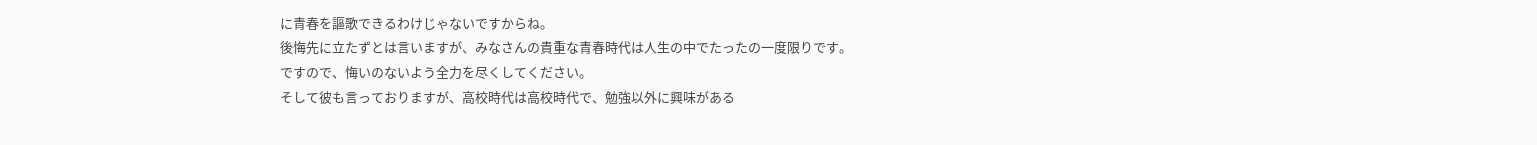に青春を謳歌できるわけじゃないですからね。
後悔先に立たずとは言いますが、みなさんの貴重な青春時代は人生の中でたったの一度限りです。
ですので、悔いのないよう全力を尽くしてください。
そして彼も言っておりますが、高校時代は高校時代で、勉強以外に興味がある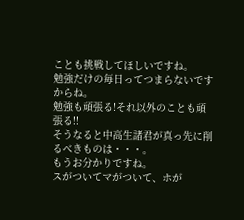ことも挑戦してほしいですね。
勉強だけの毎日ってつまらないですからね。
勉強も頑張る!それ以外のことも頑張る!!
そうなると中高生諸君が真っ先に削るべきものは・・・。
もうお分かりですね。
スがついてマがついて、ホが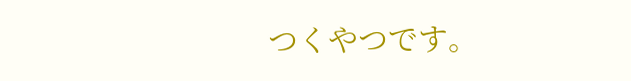つくやつです。